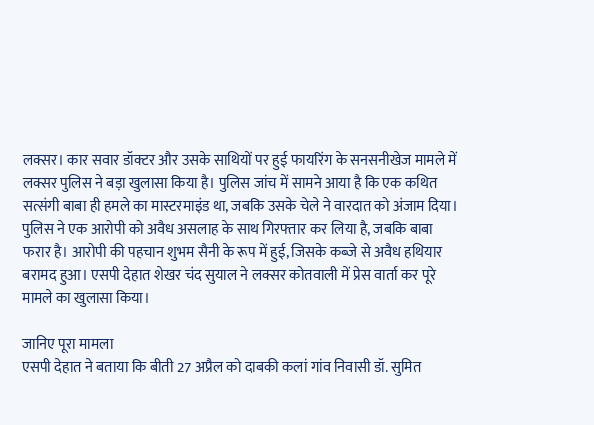लक्सर। कार सवार डॉक्टर और उसके साथियों पर हुई फायरिंग के सनसनीखेज मामले में लक्सर पुलिस ने बड़ा खुलासा किया है। पुलिस जांच में सामने आया है कि एक कथित सत्संगी बाबा ही हमले का मास्टरमाइंड था, जबकि उसके चेले ने वारदात को अंजाम दिया। पुलिस ने एक आरोपी को अवैध असलाह के साथ गिरफ्तार कर लिया है, जबकि बाबा फरार है। आरोपी की पहचान शुभम सैनी के रूप में हुई, जिसके कब्जे से अवैध हथियार बरामद हुआ। एसपी देहात शेखर चंद सुयाल ने लक्सर कोतवाली में प्रेस वार्ता कर पूरे मामले का खुलासा किया।

जानिए पूरा मामला
एसपी देहात ने बताया कि बीती 27 अप्रैल को दाबकी कलां गांव निवासी डॉ. सुमित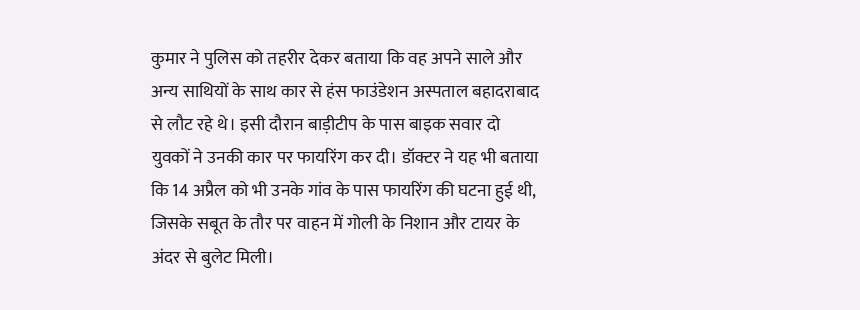कुमार ने पुलिस को तहरीर देकर बताया कि वह अपने साले और अन्य साथियों के साथ कार से हंस फाउंडेशन अस्पताल बहादराबाद से लौट रहे थे। इसी दौरान बाड़ीटीप के पास बाइक सवार दो युवकों ने उनकी कार पर फायरिंग कर दी। डॉक्टर ने यह भी बताया कि 14 अप्रैल को भी उनके गांव के पास फायरिंग की घटना हुई थी, जिसके सबूत के तौर पर वाहन में गोली के निशान और टायर के अंदर से बुलेट मिली।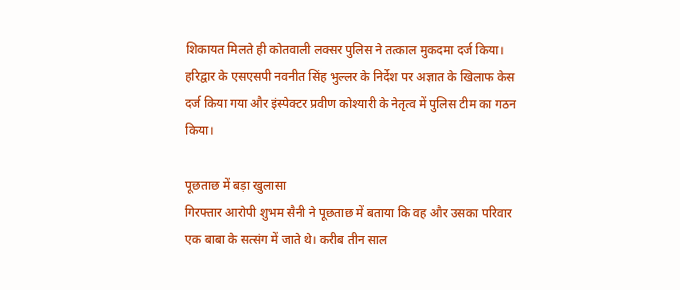शिकायत मिलते ही कोतवाली लक्सर पुलिस ने तत्काल मुकदमा दर्ज किया। हरिद्वार के एसएसपी नवनीत सिंह भुल्लर के निर्देश पर अज्ञात के खिलाफ केस दर्ज किया गया और इंस्पेक्टर प्रवीण कोश्यारी के नेतृत्व में पुलिस टीम का गठन किया।

पूछताछ में बड़ा खुलासा
गिरफ्तार आरोपी शुभम सैनी ने पूछताछ में बताया कि वह और उसका परिवार एक बाबा के सत्संग में जाते थे। करीब तीन साल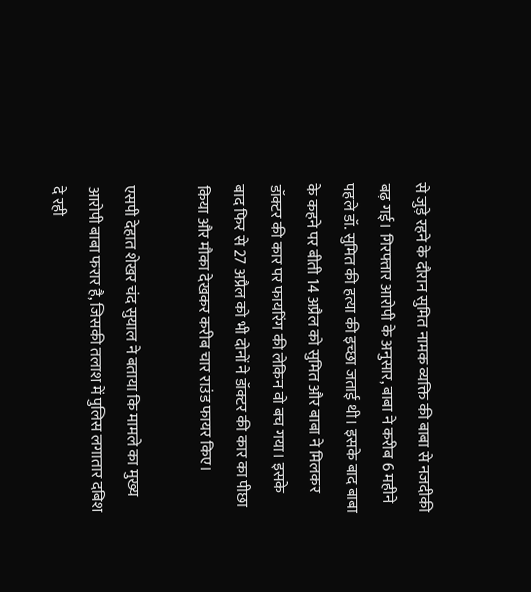से जुड़े रहने के दौरान सुमित नामक व्यक्ति की बाबा से नजदीकी बढ़ गई। गिरफ्तार आरोपी के अनुसार, बाबा ने करीब 6 महीने पहले डॉ. सुमित की हत्या की इच्छा जताई थी। इसके बाद बाबा के कहने पर बीती 14 अप्रैल को सुमित और बाबा ने मिलकर डॉक्टर की कार पर फायरिंग की लेकिन वो बच गया। इसके बाद फिर से 27 अप्रैल को भी दोनों ने डॉक्टर की कार का पीछा किया और मौका देखकर करीब चार राउंड फायर किए।

एसपी देहात शेखर चंद सुयाल ने बताया कि मामले का मुख्य आरोपी बाबा फरार है, जिसकी तलाश में पुलिस लगातार दबिश दे रही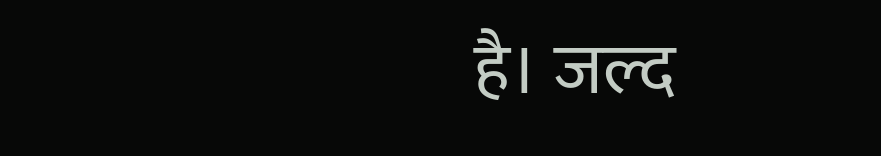है। जल्द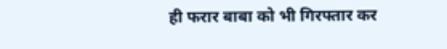ही फरार बाबा को भी गिरफ्तार कर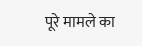पूरे मामले का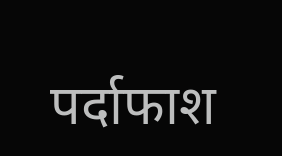पर्दाफाश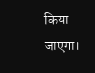किया जाएगा।